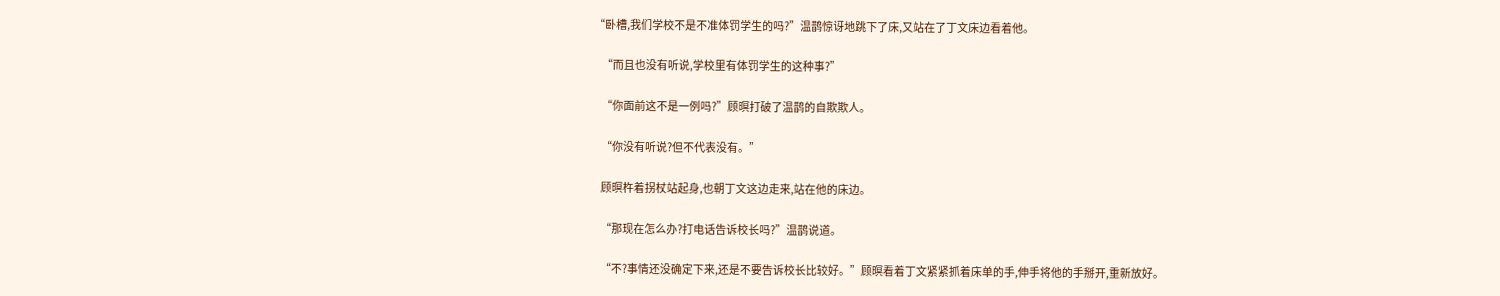“卧槽,我们学校不是不准体罚学生的吗?”温鹊惊讶地跳下了床,又站在了丁文床边看着他。

    “而且也没有听说,学校里有体罚学生的这种事?”

    “你面前这不是一例吗?”顾暝打破了温鹊的自欺欺人。

    “你没有听说?但不代表没有。”

    顾暝杵着拐杖站起身,也朝丁文这边走来,站在他的床边。

    “那现在怎么办?打电话告诉校长吗?”温鹊说道。

    “不?事情还没确定下来,还是不要告诉校长比较好。”顾暝看着丁文紧紧抓着床单的手,伸手将他的手掰开,重新放好。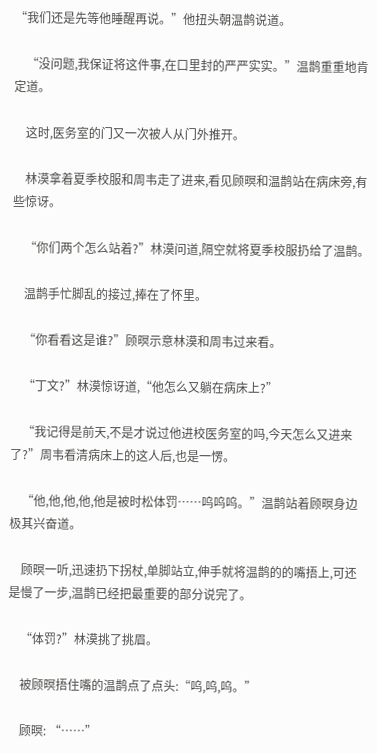“我们还是先等他睡醒再说。”他扭头朝温鹊说道。

    “没问题,我保证将这件事,在口里封的严严实实。”温鹊重重地肯定道。

    这时,医务室的门又一次被人从门外推开。

    林漠拿着夏季校服和周韦走了进来,看见顾暝和温鹊站在病床旁,有些惊讶。

    “你们两个怎么站着?”林漠问道,隔空就将夏季校服扔给了温鹊。

    温鹊手忙脚乱的接过,捧在了怀里。

    “你看看这是谁?”顾暝示意林漠和周韦过来看。

    “丁文?”林漠惊讶道,“他怎么又躺在病床上?”

    “我记得是前天,不是才说过他进校医务室的吗,今天怎么又进来了?”周韦看清病床上的这人后,也是一愣。

    “他,他,他,他,他是被时松体罚……呜呜呜。”温鹊站着顾暝身边极其兴奋道。

    顾暝一听,迅速扔下拐杖,单脚站立,伸手就将温鹊的的嘴捂上,可还是慢了一步,温鹊已经把最重要的部分说完了。

    “体罚?”林漠挑了挑眉。

    被顾暝捂住嘴的温鹊点了点头:“呜,呜,呜。”

    顾暝: “……”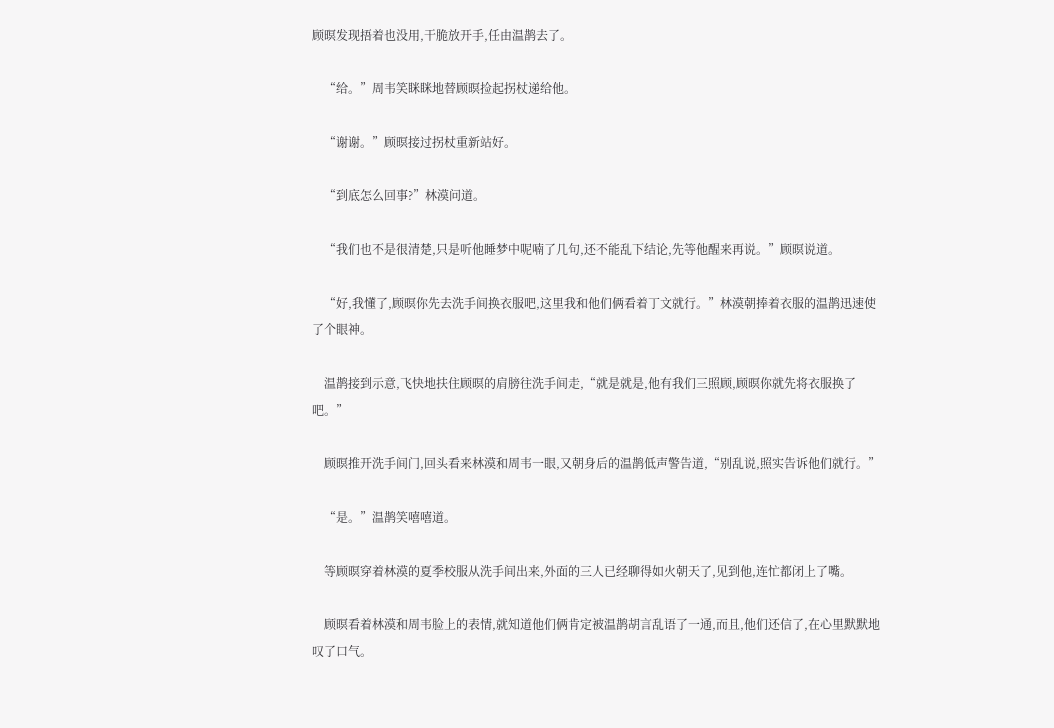顾暝发现捂着也没用,干脆放开手,任由温鹊去了。

    “给。”周韦笑眯眯地替顾暝捡起拐杖递给他。

    “谢谢。”顾暝接过拐杖重新站好。

    “到底怎么回事?”林漠问道。

    “我们也不是很清楚,只是听他睡梦中呢喃了几句,还不能乱下结论,先等他醒来再说。”顾暝说道。

    “好,我懂了,顾暝你先去洗手间换衣服吧,这里我和他们俩看着丁文就行。”林漠朝捧着衣服的温鹊迅速使了个眼神。

    温鹊接到示意,飞快地扶住顾暝的肩膀往洗手间走,“就是就是,他有我们三照顾,顾暝你就先将衣服换了吧。”

    顾暝推开洗手间门,回头看来林漠和周韦一眼,又朝身后的温鹊低声警告道,“别乱说,照实告诉他们就行。”

    “是。”温鹊笑嘻嘻道。

    等顾暝穿着林漠的夏季校服从洗手间出来,外面的三人已经聊得如火朝天了,见到他,连忙都闭上了嘴。

    顾暝看着林漠和周韦脸上的表情,就知道他们俩肯定被温鹊胡言乱语了一通,而且,他们还信了,在心里默默地叹了口气。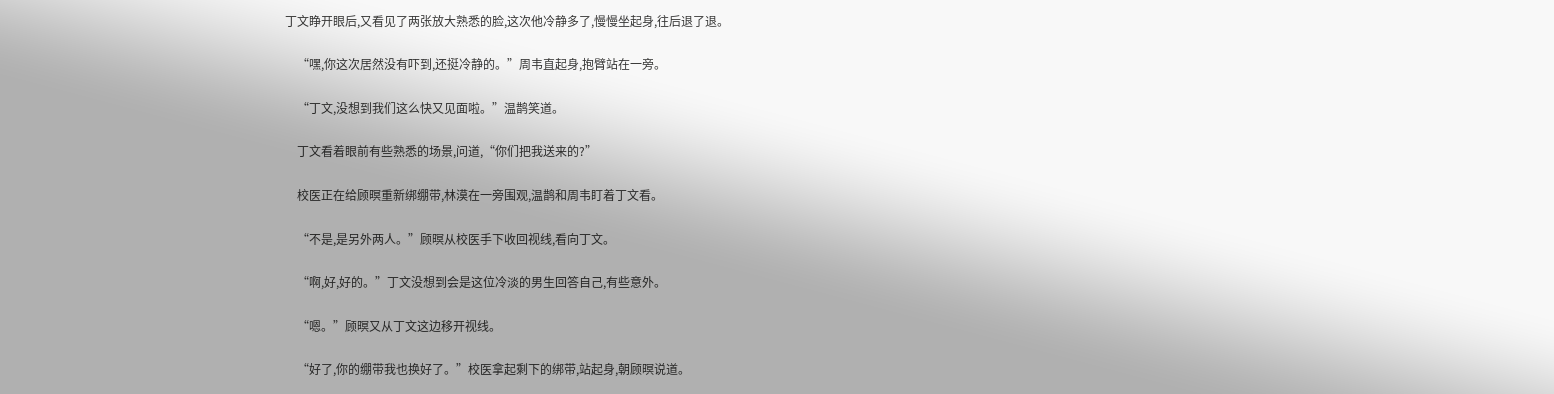丁文睁开眼后,又看见了两张放大熟悉的脸,这次他冷静多了,慢慢坐起身,往后退了退。

    “嘿,你这次居然没有吓到,还挺冷静的。”周韦直起身,抱臂站在一旁。

    “丁文,没想到我们这么快又见面啦。”温鹊笑道。

    丁文看着眼前有些熟悉的场景,问道,“你们把我送来的?”

    校医正在给顾暝重新绑绷带,林漠在一旁围观,温鹊和周韦盯着丁文看。

    “不是,是另外两人。”顾暝从校医手下收回视线,看向丁文。

    “啊,好,好的。”丁文没想到会是这位冷淡的男生回答自己,有些意外。

    “嗯。”顾暝又从丁文这边移开视线。

    “好了,你的绷带我也换好了。”校医拿起剩下的绑带,站起身,朝顾暝说道。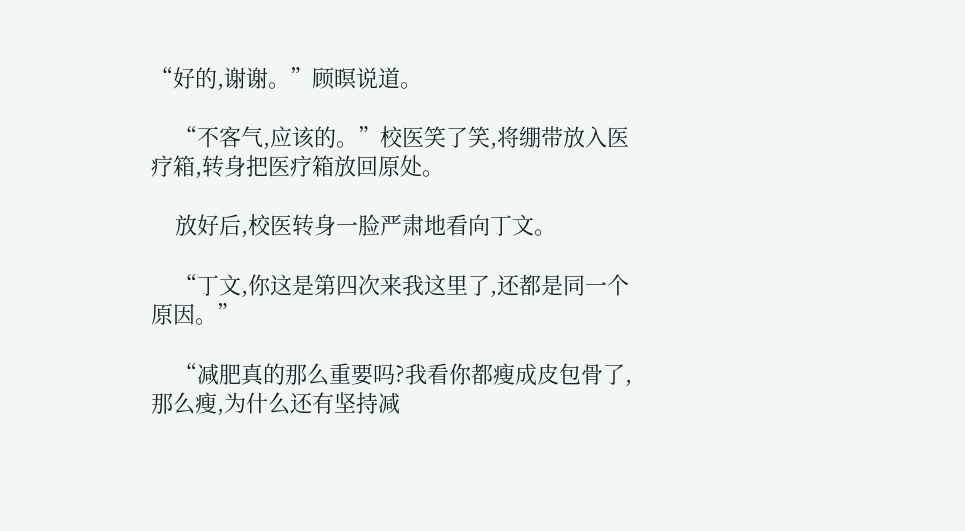“好的,谢谢。”顾暝说道。

    “不客气,应该的。”校医笑了笑,将绷带放入医疗箱,转身把医疗箱放回原处。

    放好后,校医转身一脸严肃地看向丁文。

    “丁文,你这是第四次来我这里了,还都是同一个原因。”

    “减肥真的那么重要吗?我看你都瘦成皮包骨了,那么瘦,为什么还有坚持减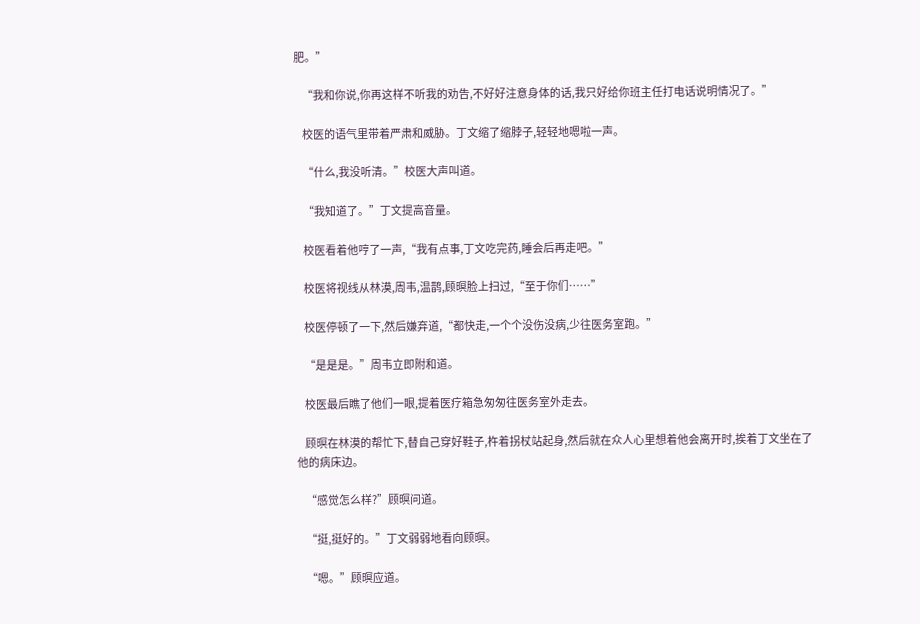肥。”

    “我和你说,你再这样不听我的劝告,不好好注意身体的话,我只好给你班主任打电话说明情况了。”

    校医的语气里带着严肃和威胁。丁文缩了缩脖子,轻轻地嗯啦一声。

    “什么,我没听清。”校医大声叫道。

    “我知道了。”丁文提高音量。

    校医看着他哼了一声,“我有点事,丁文吃完药,睡会后再走吧。”

    校医将视线从林漠,周韦,温鹊,顾暝脸上扫过,“至于你们……”

    校医停顿了一下,然后嫌弃道,“都快走,一个个没伤没病,少往医务室跑。”

    “是是是。”周韦立即附和道。

    校医最后瞧了他们一眼,提着医疗箱急匆匆往医务室外走去。

    顾暝在林漠的帮忙下,替自己穿好鞋子,杵着拐杖站起身,然后就在众人心里想着他会离开时,挨着丁文坐在了他的病床边。

    “感觉怎么样?”顾暝问道。

    “挺,挺好的。”丁文弱弱地看向顾暝。

    “嗯。”顾暝应道。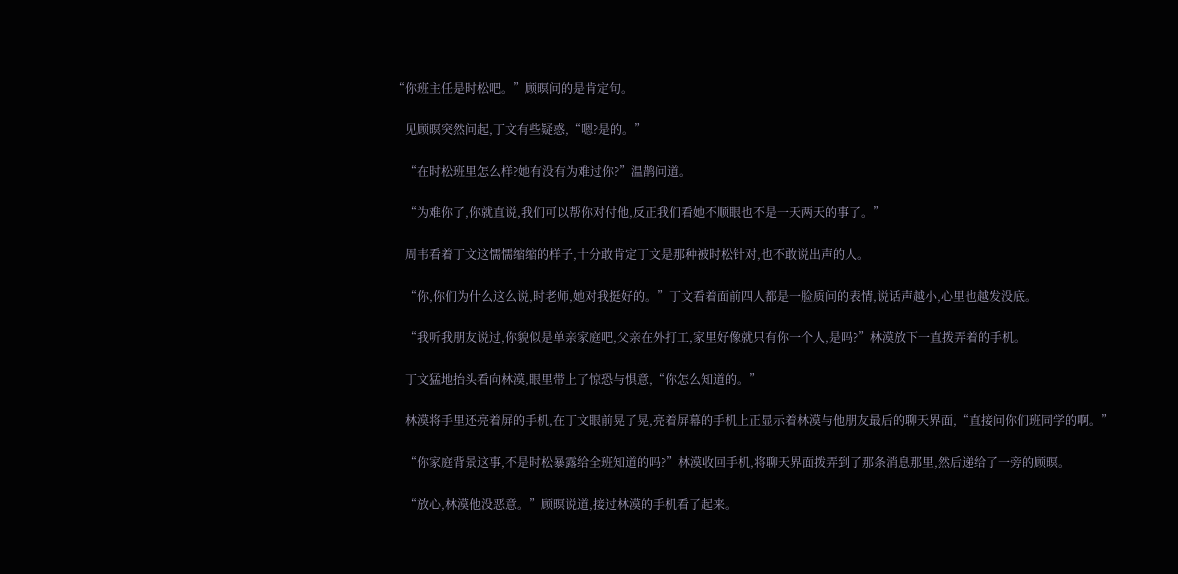“你班主任是时松吧。”顾暝问的是肯定句。

    见顾暝突然问起,丁文有些疑惑,“嗯?是的。”

    “在时松班里怎么样?她有没有为难过你?”温鹊问道。

    “为难你了,你就直说,我们可以帮你对付他,反正我们看她不顺眼也不是一天两天的事了。”

    周韦看着丁文这懦懦缩缩的样子,十分敢肯定丁文是那种被时松针对,也不敢说出声的人。

    “你,你们为什么这么说,时老师,她对我挺好的。”丁文看着面前四人都是一脸质问的表情,说话声越小,心里也越发没底。

    “我听我朋友说过,你貌似是单亲家庭吧,父亲在外打工,家里好像就只有你一个人,是吗?”林漠放下一直拨弄着的手机。

    丁文猛地抬头看向林漠,眼里带上了惊恐与惧意,“你怎么知道的。”

    林漠将手里还亮着屏的手机,在丁文眼前晃了晃,亮着屏幕的手机上正显示着林漠与他朋友最后的聊天界面,“直接问你们班同学的啊。”

    “你家庭背景这事,不是时松暴露给全班知道的吗?”林漠收回手机,将聊天界面拨弄到了那条消息那里,然后递给了一旁的顾暝。

    “放心,林漠他没恶意。”顾暝说道,接过林漠的手机看了起来。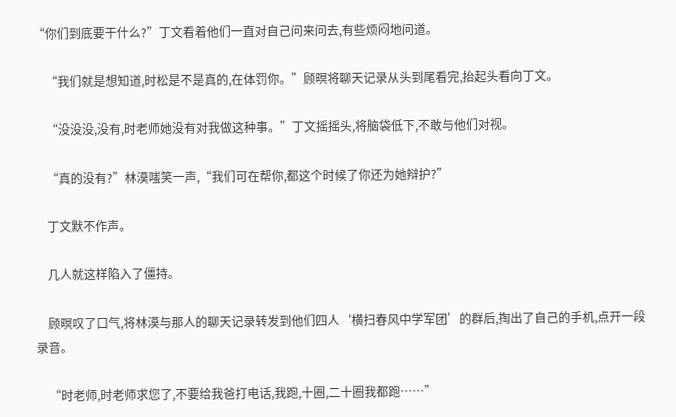“你们到底要干什么?”丁文看着他们一直对自己问来问去,有些烦闷地问道。

    “我们就是想知道,时松是不是真的,在体罚你。”顾暝将聊天记录从头到尾看完,抬起头看向丁文。

    “没没没,没有,时老师她没有对我做这种事。”丁文摇摇头,将脑袋低下,不敢与他们对视。

    “真的没有?”林漠嗤笑一声,“我们可在帮你,都这个时候了你还为她辩护?”

    丁文默不作声。

    几人就这样陷入了僵持。

    顾暝叹了口气,将林漠与那人的聊天记录转发到他们四人‘横扫春风中学军团’的群后,掏出了自己的手机,点开一段录音。

    “时老师,时老师求您了,不要给我爸打电话,我跑,十圈,二十圈我都跑……”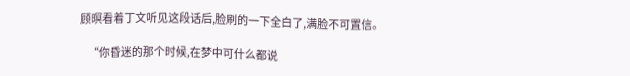顾暝看着丁文听见这段话后,脸刷的一下全白了,满脸不可置信。

    “你昏迷的那个时候,在梦中可什么都说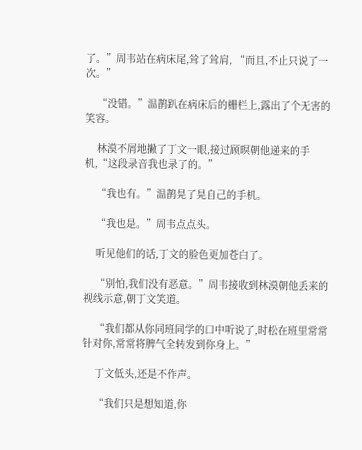了。”周韦站在病床尾,耸了耸肩, “而且,不止只说了一次。”

    “没错。”温鹊趴在病床后的栅栏上,露出了个无害的笑容。

    林漠不屑地撇了丁文一眼,接过顾暝朝他递来的手机,“这段录音我也录了的。”

    “我也有。”温鹊晃了晃自己的手机。

    “我也是。”周韦点点头。

    听见他们的话,丁文的脸色更加苍白了。

    “别怕,我们没有恶意。”周韦接收到林漠朝他丢来的视线示意,朝丁文笑道。

    “我们都从你同班同学的口中听说了,时松在班里常常针对你,常常将脾气全转发到你身上。”

    丁文低头,还是不作声。

    “我们只是想知道,你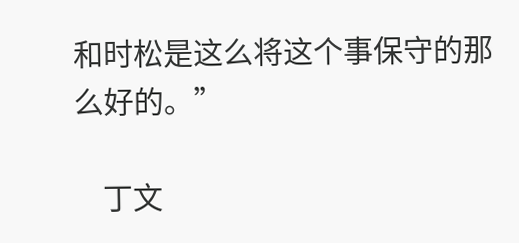和时松是这么将这个事保守的那么好的。”

    丁文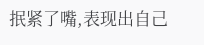抿紧了嘴,表现出自己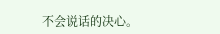不会说话的决心。